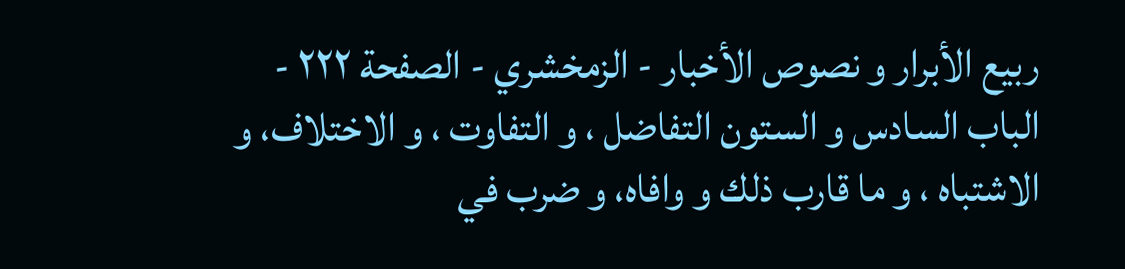ربيع الأبرار و نصوص الأخبار - الزمخشري - الصفحة ٢٢٢ - الباب السادس و الستون التفاضل ، و التفاوت ، و الاختلاف، و الاشتباه ، و ما قارب ذلك و وافاه، و ضرب في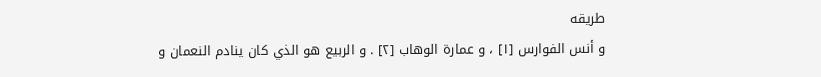طريقه
و أنس الفوارس [١] ، و عمارة الوهاب [٢] . و الربيع هو الذي كان ينادم النعمان و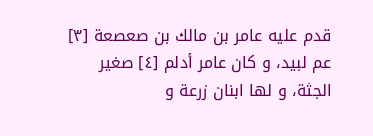قدم عليه عامر بن مالك بن صعصعة [٣] عم لبيد، و كان عامر أدلم [٤] صغير الجثة، و لها ابنان زرعة و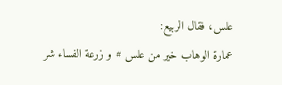علس، فقال الربيع:
عمارة الوهاب خير من علس # و زرعة الفساء شر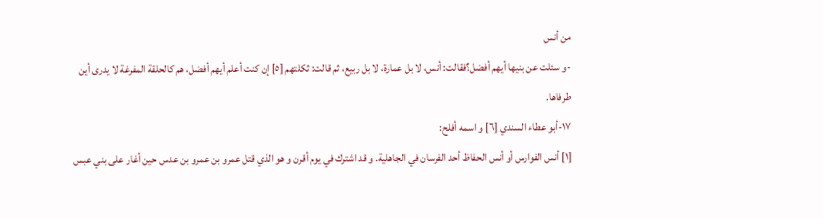من أنس
-و سئلت عن بنيها أيهم أفضل؟فقالت: أنس، لا بل عمارة، لا بل ربيع، ثم قالت: ثكلتهم [٥] إن كنت أعلم أيهم أفضل، هم كالحلقة المفرغة لا يدرى أين طرفاها.
١٧-أبو عطاء السندي [٦] و اسمه أفلح:
[١] أنس الفوارس أو أنس الحفاظ أحد الفرسان في الجاهلية. و قد اشترك في يوم أقرن و هو الذي قتل عمرو بن عمرو بن عدس حين أغار على بني عبس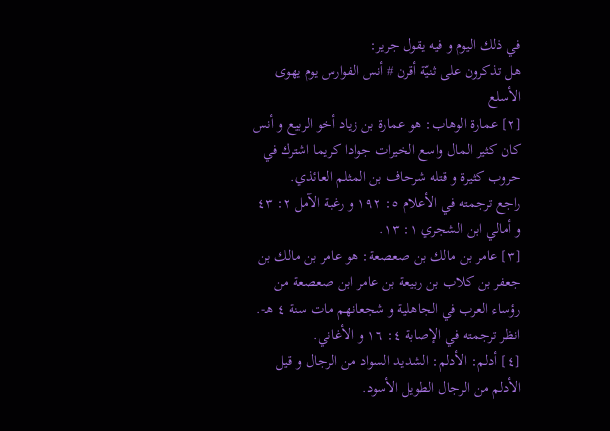في ذلك اليوم و فيه يقول جرير:
هل تذكرون على ثنيّة أقرن # أنس الفوارس يوم يهوى الأسلع
[٢] عمارة الوهاب: هو عمارة بن زياد أخو الربيع و أنس كان كثير المال واسع الخيرات جوادا كريما اشترك في حروب كثيرة و قتله شرحاف بن المثلم العائذي.
راجع ترجمته في الأعلام ٥: ١٩٢ و رغبة الآمل ٢: ٤٣ و أمالي ابن الشجري ١: ١٣.
[٣] عامر بن مالك بن صعصعة: هو عامر بن مالك بن جعفر بن كلاب بن ربيعة بن عامر ابن صعصعة من رؤساء العرب في الجاهلية و شجعانهم مات سنة ٤ هـ-.
انظر ترجمته في الإصابة ٤: ١٦ و الأغاني.
[٤] أدلم: الأدلم: الشديد السواد من الرجال و قيل الأدلم من الرجال الطويل الأسود.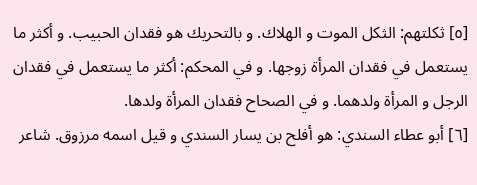[٥] ثكلتهم: الثكل الموت و الهلاك. و بالتحريك هو فقدان الحبيب. و أكثر ما يستعمل في فقدان المرأة زوجها. و في المحكم: أكثر ما يستعمل في فقدان الرجل و المرأة ولدهما. و في الصحاح فقدان المرأة ولدها.
[٦] أبو عطاء السندي: هو أفلح بن يسار السندي و قيل اسمه مرزوق. شاعر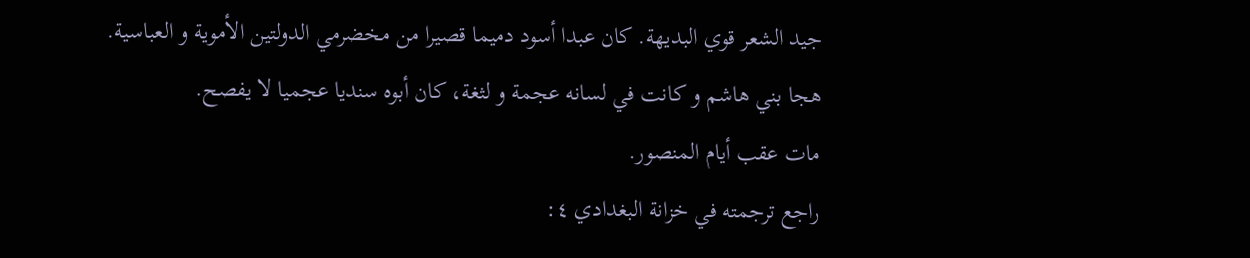جيد الشعر قوي البديهة. كان عبدا أسود دميما قصيرا من مخضرمي الدولتين الأموية و العباسية.
هجا بني هاشم و كانت في لسانه عجمة و لثغة، كان أبوه سنديا عجميا لا يفصح.
مات عقب أيام المنصور.
راجع ترجمته في خزانة البغدادي ٤: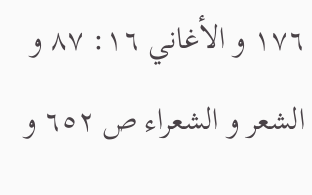١٧٦ و الأغاني ١٦: ٨٧ و الشعر و الشعراء ص ٦٥٢ و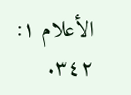الأعلام ١: ٣٤٢.